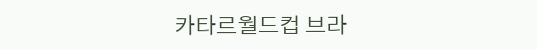카타르월드컵 브라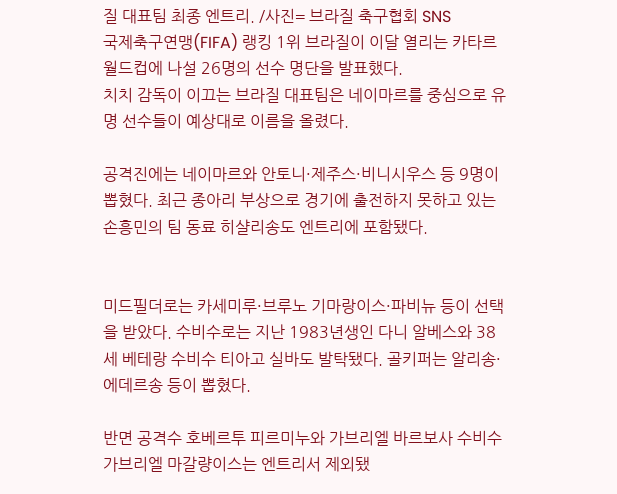질 대표팀 최종 엔트리. /사진= 브라질 축구협회 SNS
국제축구연맹(FIFA) 랭킹 1위 브라질이 이달 열리는 카타르월드컵에 나설 26명의 선수 명단을 발표했다.
치치 감독이 이끄는 브라질 대표팀은 네이마르를 중심으로 유명 선수들이 예상대로 이름을 올렸다.

공격진에는 네이마르와 안토니·제주스·비니시우스 등 9명이 뽑혔다. 최근 종아리 부상으로 경기에 출전하지 못하고 있는 손흥민의 팀 동료 히샬리송도 엔트리에 포함됐다.


미드필더로는 카세미루·브루노 기마랑이스·파비뉴 등이 선택을 받았다. 수비수로는 지난 1983년생인 다니 알베스와 38세 베테랑 수비수 티아고 실바도 발탁됐다. 골키퍼는 알리송·에데르송 등이 뽑혔다.

반면 공격수 호베르투 피르미누와 가브리엘 바르보사 수비수 가브리엘 마갈량이스는 엔트리서 제외됐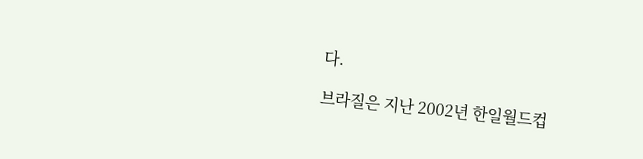다.

브라질은 지난 2002년 한일월드컵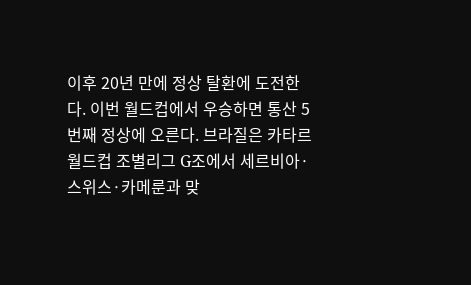이후 20년 만에 정상 탈환에 도전한다. 이번 월드컵에서 우승하면 통산 5번째 정상에 오른다. 브라질은 카타르월드컵 조별리그 G조에서 세르비아· 스위스·카메룬과 맞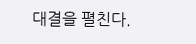대결을 펼친다.